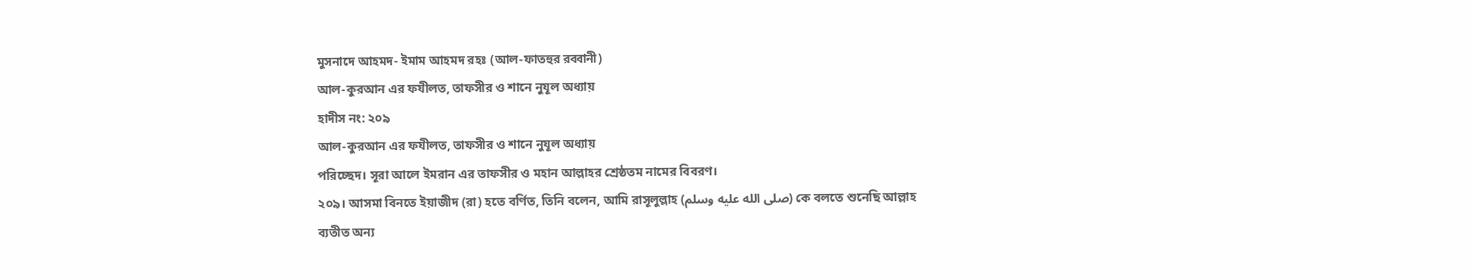মুসনাদে আহমদ- ইমাম আহমদ রহঃ (আল-ফাতহুর রব্বানী)
আল-কুরআন এর ফযীলত, তাফসীর ও শানে নুযূল অধ্যায়
হাদীস নং: ২০৯
আল-কুরআন এর ফযীলত, তাফসীর ও শানে নুযূল অধ্যায়
পরিচ্ছেদ। সূরা আলে ইমরান এর তাফসীর ও মহান আল্লাহর শ্রেষ্ঠতম নামের বিবরণ।
২০৯। আসমা বিনতে ইয়াজীদ (রা) হতে বর্ণিত, তিনি বলেন, আমি রাসূলুল্লাহ (صلى الله عليه وسلم) কে বলতে শুনেছি আল্লাহ ব্যতীত অন্য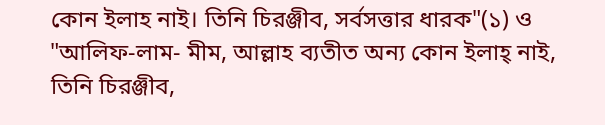কোন ইলাহ নাই। তিনি চিরঞ্জীব, সর্বসত্তার ধারক"(১) ও "আলিফ-লাম- মীম, আল্লাহ ব্যতীত অন্য কোন ইলাহ্ নাই, তিনি চিরঞ্জীব,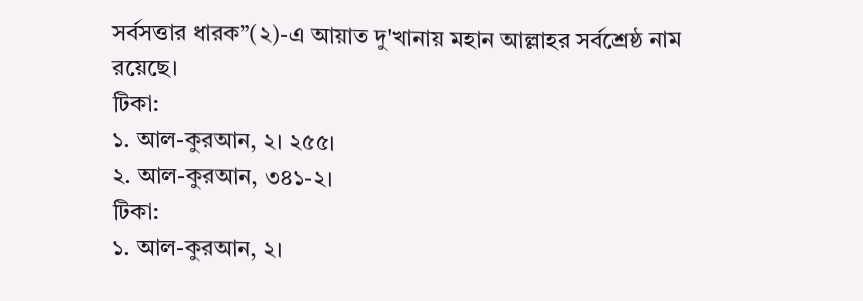সর্বসত্তার ধারক”(২)-এ আয়াত দু'খানায় মহান আল্লাহর সর্বশ্রেষ্ঠ নাম রয়েছে।
টিকা:
১. আল-কুরআন, ২। ২৫৫।
২. আল-কুরআন, ৩৪১-২।
টিকা:
১. আল-কুরআন, ২।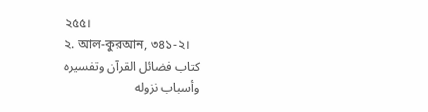২৫৫।
২. আল-কুরআন, ৩৪১-২।
كتاب فضائل القرآن وتفسيره وأسباب نزوله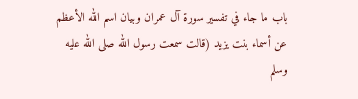باب ما جاء في تفسير سورة آل عمران وبيان اسم الله الأعظم
عن أسماء بنت يزيد (قالت سمعت رسول الله صلى الله عليه وسلم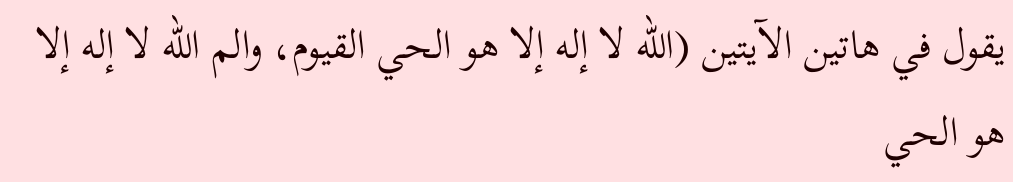يقول في هاتين الآيتين (الله لا إله إلا هو الحي القيوم، والم الله لا إله إلا هو الحي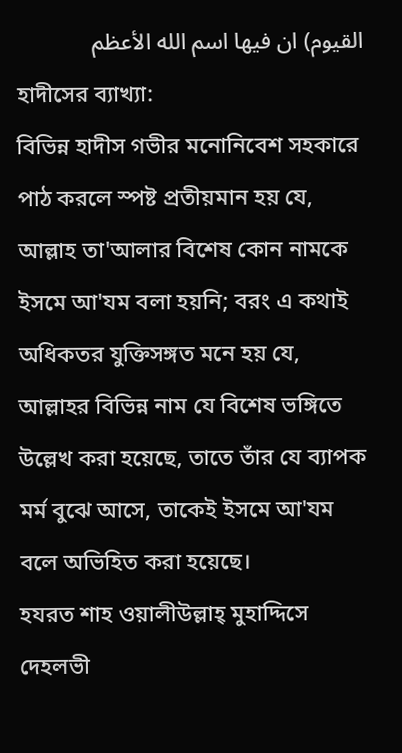القيوم) ان فيها اسم الله الأعظم
হাদীসের ব্যাখ্যা:
বিভিন্ন হাদীস গভীর মনোনিবেশ সহকারে পাঠ করলে স্পষ্ট প্রতীয়মান হয় যে, আল্লাহ তা'আলার বিশেষ কোন নামকে ইসমে আ'যম বলা হয়নি; বরং এ কথাই অধিকতর যুক্তিসঙ্গত মনে হয় যে, আল্লাহর বিভিন্ন নাম যে বিশেষ ভঙ্গিতে উল্লেখ করা হয়েছে, তাতে তাঁর যে ব্যাপক মর্ম বুঝে আসে, তাকেই ইসমে আ'যম বলে অভিহিত করা হয়েছে।
হযরত শাহ ওয়ালীউল্লাহ্ মুহাদ্দিসে দেহলভী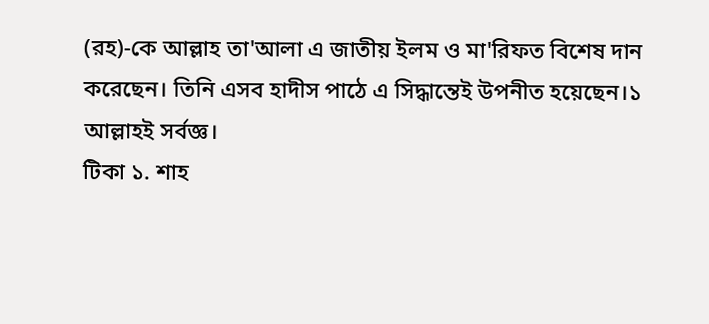(রহ)-কে আল্লাহ তা'আলা এ জাতীয় ইলম ও মা'রিফত বিশেষ দান করেছেন। তিনি এসব হাদীস পাঠে এ সিদ্ধান্তেই উপনীত হয়েছেন।১ আল্লাহই সর্বজ্ঞ।
টিকা ১. শাহ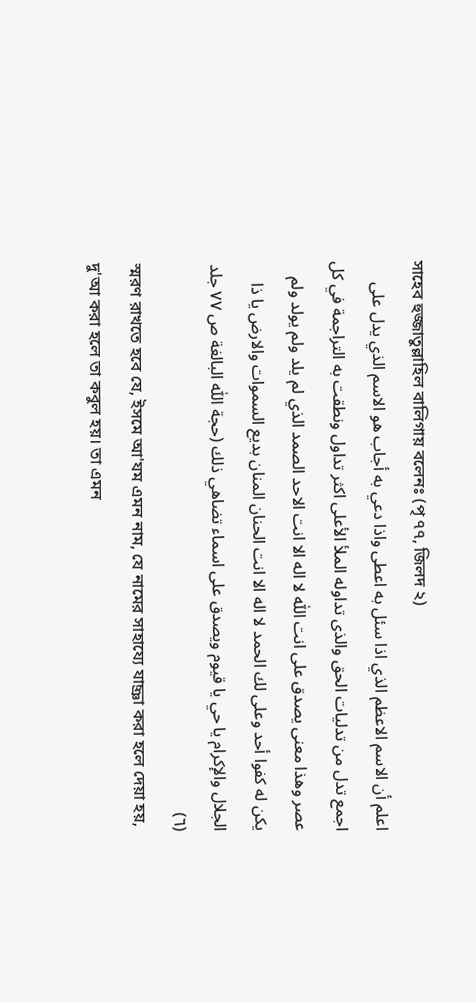সাহেব হুজ্জাতুল্লাহিল বালিগায় বলেনঃ (পৃ ৭৭, জিলদ ২)
اعلم أن الاسم الاعظم الذي اذا سئل به اعطى واذا دعي به أجاب هو الاسم الذي يدل على اجمع تدل من تدليات الحق والذى تداوله الملأ الأعلى اكثر تداول ونطقت به التراجمة في كل عصر وهذا معنى يصدق على انت اللّٰه لا اله الا انت الاحد الصمد الذي لم يلد ولم يولد ولم يكن له كفوا أحد وعلى لك الحمد لا اله الا انت الحنان المنان بديع السموات والارض يا ذا الجلال والإكرام يا حي يا قيوم ويصدق على اسماء تضاهي ذلك (حجة اللّٰه البالغة ص ٧٧ جلد (٦)
স্মরণ রাখতে হবে যে, ইসমে আ'যম এমন নাম, যে নামের সাহায্যে যাচ্ঞা করা হলে দেয়া হয়, দু'আ করা হলে তা কবুল হয়। তা এমন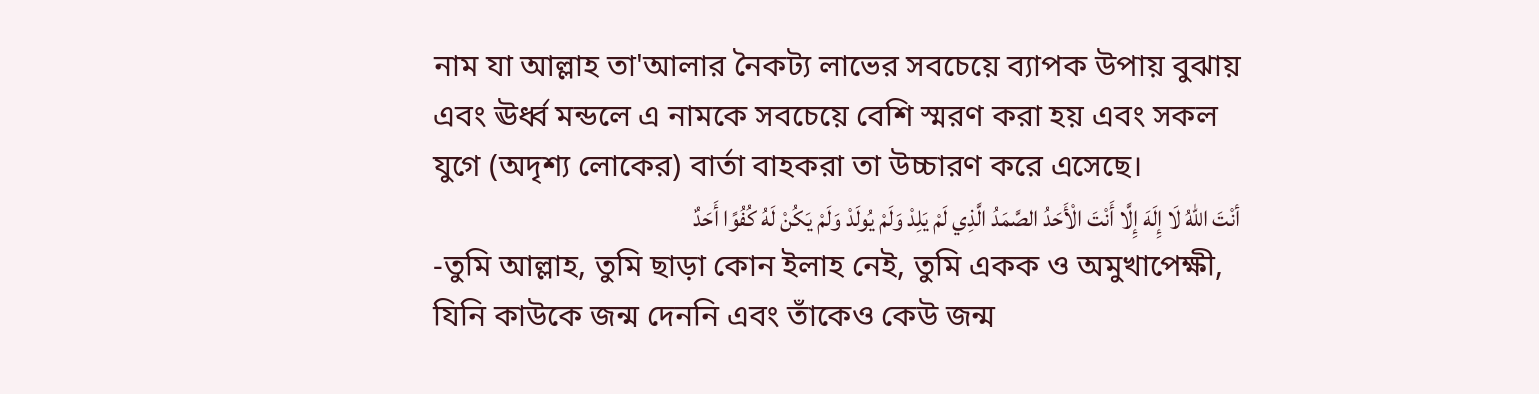নাম যা আল্লাহ তা'আলার নৈকট্য লাভের সবচেয়ে ব্যাপক উপায় বুঝায় এবং ঊর্ধ্ব মন্ডলে এ নামকে সবচেয়ে বেশি স্মরণ করা হয় এবং সকল যুগে (অদৃশ্য লোকের) বার্তা বাহকরা তা উচ্চারণ করে এসেছে।
أنْتَ اللّٰهُ لَا إِلَهَ إِلَّا أَنْتَ الْأَحَدُ الصَّمَدُ الَّذِي لَمْ يَلِدْ وَلَمْ يُولَدْ وَلَمْ يَكُنْ لَهُ كُفُوًا أَحَدٌ
-তুমি আল্লাহ, তুমি ছাড়া কোন ইলাহ নেই, তুমি একক ও অমুখাপেক্ষী, যিনি কাউকে জন্ম দেননি এবং তাঁকেও কেউ জন্ম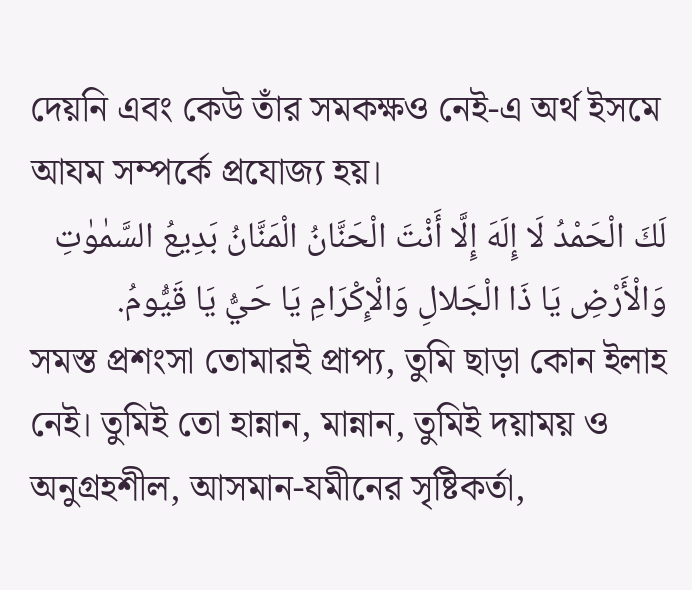দেয়নি এবং কেউ তাঁর সমকক্ষও নেই-এ অর্থ ইসমে আযম সম্পর্কে প্রযোজ্য হয়।
لَكَ الْحَمْدُ لَا إِلَهَ إِلَّا أَنْتَ الْحَنَّانُ الْمَنَّانُ بَدِيعُ السَّمٰوٰتِ وَالْأَرْضِ يَا ذَا الْجَلالِ وَالْإِكْرَامِ يَا حَيُّ يَا قَيُّومُ.
সমস্ত প্রশংসা তোমারই প্রাপ্য, তুমি ছাড়া কোন ইলাহ নেই। তুমিই তো হান্নান, মান্নান, তুমিই দয়াময় ও অনুগ্রহশীল, আসমান-যমীনের সৃষ্টিকর্তা,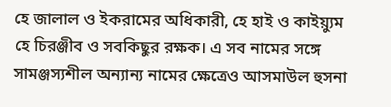হে জালাল ও ইকরামের অধিকারী, হে হাই ও কাইয়্যুম হে চিরঞ্জীব ও সবকিছুর রক্ষক। এ সব নামের সঙ্গে সামঞ্জস্যশীল অন্যান্য নামের ক্ষেত্রেও আসমাউল হুসনা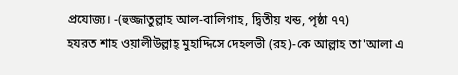প্রযোজ্য। -(হুজ্জাতুল্লাহ আল-বালিগাহ, দ্বিতীয় খন্ড, পৃষ্ঠা ৭৭)
হযরত শাহ ওয়ালীউল্লাহ্ মুহাদ্দিসে দেহলভী (রহ)-কে আল্লাহ তা'আলা এ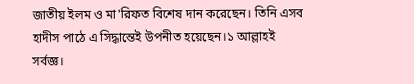জাতীয় ইলম ও মা'রিফত বিশেষ দান করেছেন। তিনি এসব হাদীস পাঠে এ সিদ্ধান্তেই উপনীত হয়েছেন।১ আল্লাহই সর্বজ্ঞ।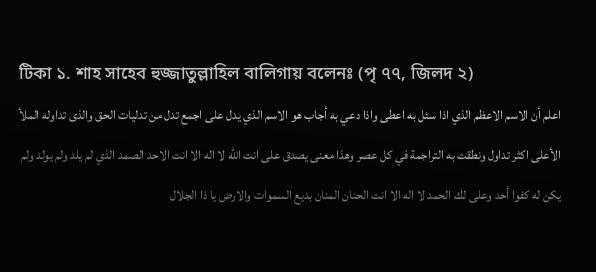টিকা ১. শাহ সাহেব হুজ্জাতুল্লাহিল বালিগায় বলেনঃ (পৃ ৭৭, জিলদ ২)
اعلم أن الاسم الاعظم الذي اذا سئل به اعطى واذا دعي به أجاب هو الاسم الذي يدل على اجمع تدل من تدليات الحق والذى تداوله الملأ الأعلى اكثر تداول ونطقت به التراجمة في كل عصر وهذا معنى يصدق على انت اللّٰه لا اله الا انت الاحد الصمد الذي لم يلد ولم يولد ولم يكن له كفوا أحد وعلى لك الحمد لا اله الا انت الحنان المنان بديع السموات والارض يا ذا الجلال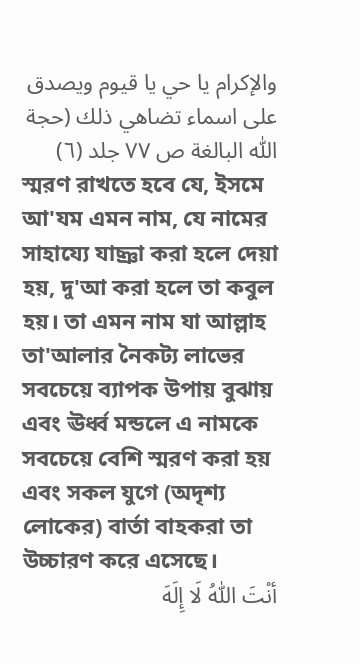والإكرام يا حي يا قيوم ويصدق على اسماء تضاهي ذلك (حجة اللّٰه البالغة ص ٧٧ جلد (٦)
স্মরণ রাখতে হবে যে, ইসমে আ'যম এমন নাম, যে নামের সাহায্যে যাচ্ঞা করা হলে দেয়া হয়, দু'আ করা হলে তা কবুল হয়। তা এমন নাম যা আল্লাহ তা'আলার নৈকট্য লাভের সবচেয়ে ব্যাপক উপায় বুঝায় এবং ঊর্ধ্ব মন্ডলে এ নামকে সবচেয়ে বেশি স্মরণ করা হয় এবং সকল যুগে (অদৃশ্য লোকের) বার্তা বাহকরা তা উচ্চারণ করে এসেছে।
أنْتَ اللّٰهُ لَا إِلَهَ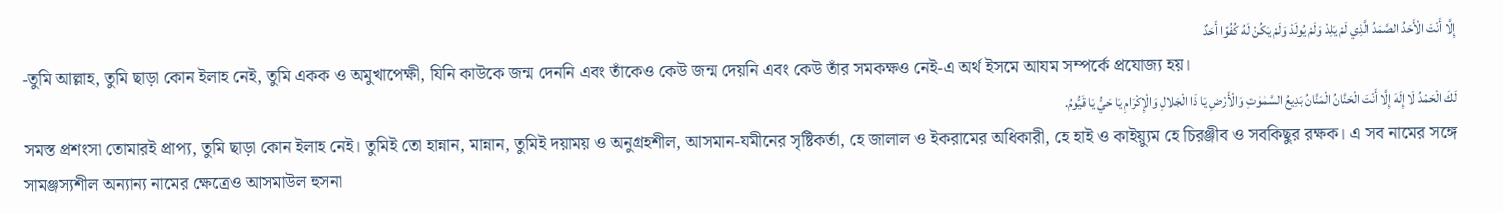إِلَّا أَنْتَ الْأَحَدُ الصَّمَدُ الَّذِي لَمْ يَلِدْ وَلَمْ يُولَدْ وَلَمْ يَكُنْ لَهُ كُفُوًا أَحَدٌ
-তুমি আল্লাহ, তুমি ছাড়া কোন ইলাহ নেই, তুমি একক ও অমুখাপেক্ষী, যিনি কাউকে জন্ম দেননি এবং তাঁকেও কেউ জন্ম দেয়নি এবং কেউ তাঁর সমকক্ষও নেই-এ অর্থ ইসমে আযম সম্পর্কে প্রযোজ্য হয়।
لَكَ الْحَمْدُ لَا إِلَهَ إِلَّا أَنْتَ الْحَنَّانُ الْمَنَّانُ بَدِيعُ السَّمٰوٰتِ وَالْأَرْضِ يَا ذَا الْجَلالِ وَالْإِكْرَامِ يَا حَيُّ يَا قَيُّومُ.
সমস্ত প্রশংসা তোমারই প্রাপ্য, তুমি ছাড়া কোন ইলাহ নেই। তুমিই তো হান্নান, মান্নান, তুমিই দয়াময় ও অনুগ্রহশীল, আসমান-যমীনের সৃষ্টিকর্তা, হে জালাল ও ইকরামের অধিকারী, হে হাই ও কাইয়্যুম হে চিরঞ্জীব ও সবকিছুর রক্ষক। এ সব নামের সঙ্গে সামঞ্জস্যশীল অন্যান্য নামের ক্ষেত্রেও আসমাউল হুসনা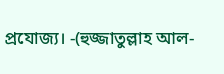প্রযোজ্য। -(হুজ্জাতুল্লাহ আল-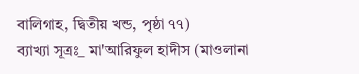বালিগাহ, দ্বিতীয় খন্ড, পৃষ্ঠা ৭৭)
ব্যাখ্যা সূত্রঃ_ মা'আরিফুল হাদীস (মাওলানা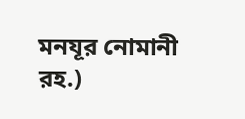মনযূর নোমানী রহ.)